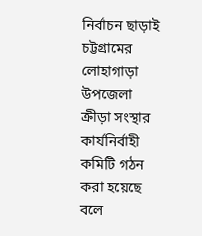নির্বাচন ছাড়াই চট্টগ্রামের লোহাগাড়া উপজেলা ক্রীড়া সংস্থার কার্যনির্বাহী কমিটি গঠন করা হয়েছে বলে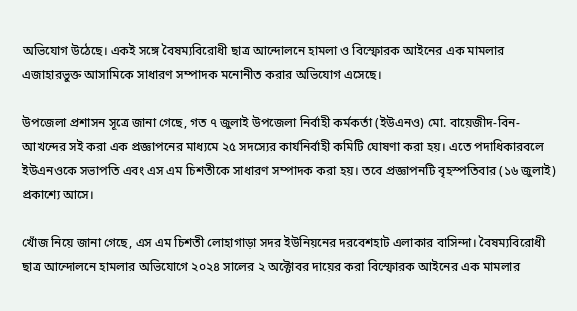অভিযোগ উঠেছে। একই সঙ্গে বৈষম্যবিরোধী ছাত্র আন্দোলনে হামলা ও বিস্ফোরক আইনের এক মামলার এজাহারভুক্ত আসামিকে সাধারণ সম্পাদক মনোনীত করার অভিযোগ এসেছে।

উপজেলা প্রশাসন সূত্রে জানা গেছে, গত ৭ জুলাই উপজেলা নির্বাহী কর্মকর্তা (ইউএনও) মো. বায়েজীদ-বিন-আখন্দের সই করা এক প্রজ্ঞাপনের মাধ্যমে ২৫ সদস্যের কার্যনির্বাহী কমিটি ঘোষণা করা হয়। এতে পদাধিকারবলে ইউএনওকে সভাপতি এবং এস এম চিশতীকে সাধারণ সম্পাদক করা হয়। তবে প্রজ্ঞাপনটি বৃহস্পতিবার (১৬ জুলাই) প্রকাশ্যে আসে।

খোঁজ নিয়ে জানা গেছে, এস এম চিশতী লোহাগাড়া সদর ইউনিয়নের দরবেশহাট এলাকার বাসিন্দা। বৈষম্যবিরোধী ছাত্র আন্দোলনে হামলার অভিযোগে ২০২৪ সালের ২ অক্টোবর দায়ের করা বিস্ফোরক আইনের এক মামলার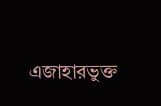এজাহারভুক্ত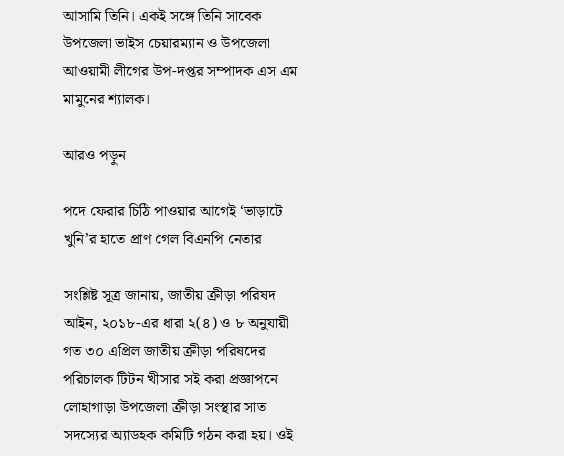আসামি তিনি। একই সঙ্গে তিনি সাবেক উপজেলা ভাইস চেয়ারম্যান ও উপজেলা আওয়ামী লীগের উপ-দপ্তর সম্পাদক এস এম মামুনের শ্যালক।

আরও পড়ুন

পদে ফেরার চিঠি পাওয়ার আগেই ‘ভাড়াটে খুনি’র হাতে প্রাণ গেল বিএনপি নেতার

সংশ্লিষ্ট সূত্র জানায়, জাতীয় ক্রীড়া পরিষদ আইন, ২০১৮-এর ধারা ২(৪) ও ৮ অনুযায়ী গত ৩০ এপ্রিল জাতীয় ক্রীড়া পরিষদের পরিচালক টিটন খীসার সই করা প্রজ্ঞাপনে লোহাগাড়া উপজেলা ক্রীড়া সংস্থার সাত সদস্যের অ্যাডহক কমিটি গঠন করা হয়। ওই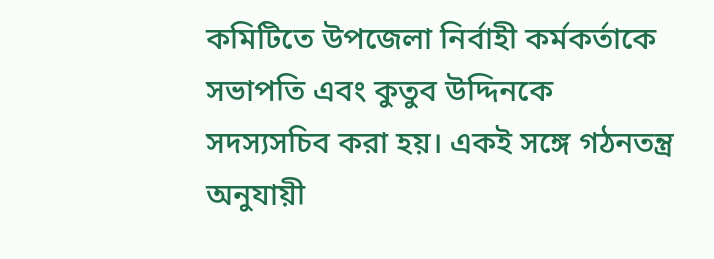কমিটিতে উপজেলা নির্বাহী কর্মকর্তাকে সভাপতি এবং কুতুব উদ্দিনকে সদস্যসচিব করা হয়। একই সঙ্গে গঠনতন্ত্র অনুযায়ী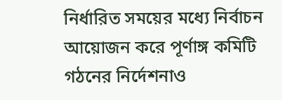নির্ধারিত সময়ের মধ্যে নির্বাচন আয়োজন করে পূর্ণাঙ্গ কমিটি গঠনের নির্দেশনাও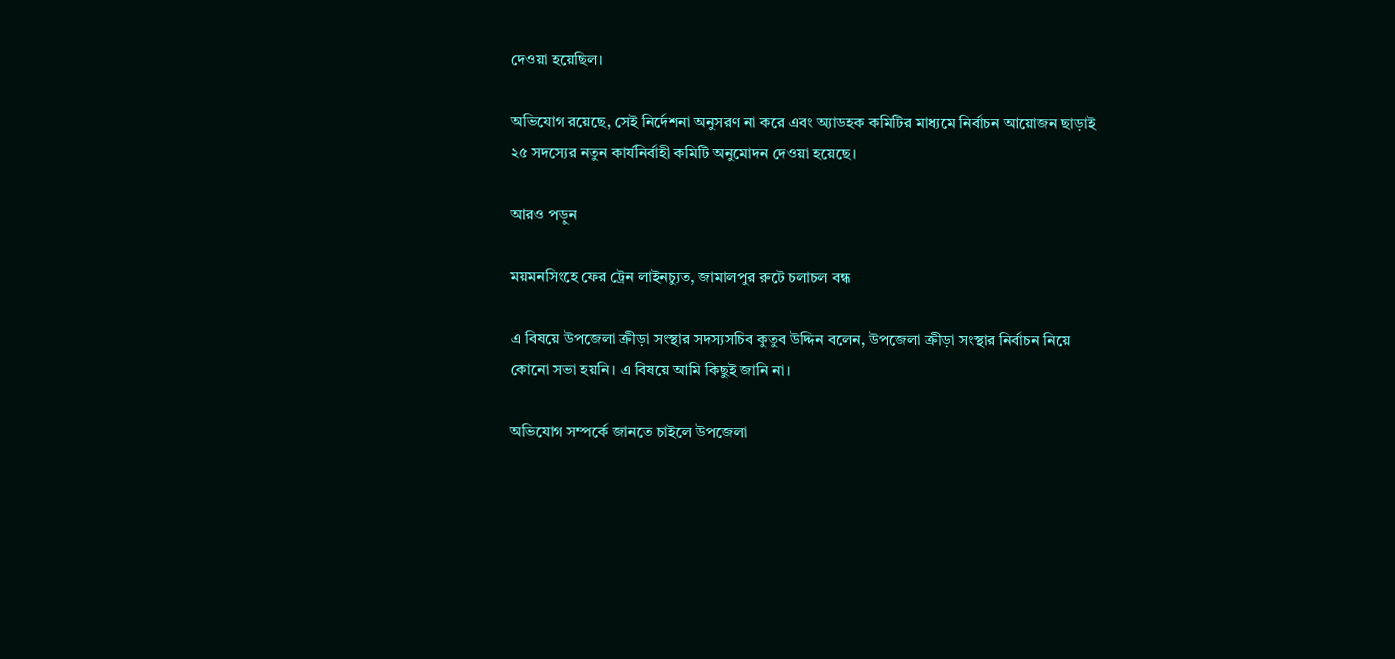দেওয়া হয়েছিল।

অভিযোগ রয়েছে, সেই নির্দেশনা অনুসরণ না করে এবং অ্যাডহক কমিটির মাধ্যমে নির্বাচন আয়োজন ছাড়াই ২৫ সদস্যের নতুন কার্যনির্বাহী কমিটি অনুমোদন দেওয়া হয়েছে।

আরও পড়ুন

ময়মনসিংহে ফের ট্রেন লাইনচ্যুত, জামালপুর রুটে চলাচল বন্ধ

এ বিষয়ে উপজেলা ক্রীড়া সংস্থার সদস্যসচিব কুতুব উদ্দিন বলেন, উপজেলা ক্রীড়া সংস্থার নির্বাচন নিয়ে কোনো সভা হয়নি। এ বিষয়ে আমি কিছুই জানি না।

অভিযোগ সম্পর্কে জানতে চাইলে উপজেলা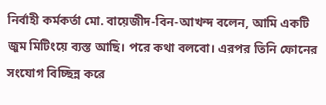নির্বাহী কর্মকর্তা মো. বায়েজীদ-বিন-আখন্দ বলেন, আমি একটি জুম মিটিংয়ে ব্যস্ত আছি। পরে কথা বলবো। এরপর তিনি ফোনের সংযোগ বিচ্ছিন্ন করে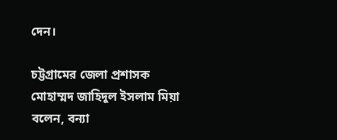দেন।

চট্টগ্রামের জেলা প্রশাসক মোহাম্মদ জাহিদুল ইসলাম মিয়া বলেন, বন্যা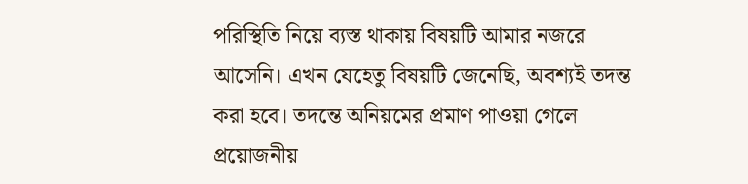পরিস্থিতি নিয়ে ব্যস্ত থাকায় বিষয়টি আমার নজরে আসেনি। এখন যেহেতু বিষয়টি জেনেছি, অবশ্যই তদন্ত করা হবে। তদন্তে অনিয়মের প্রমাণ পাওয়া গেলে প্রয়োজনীয়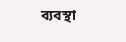ব্যবস্থা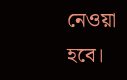নেওয়া হবে।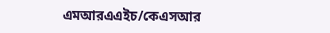এমআরএএইচ/কেএসআর